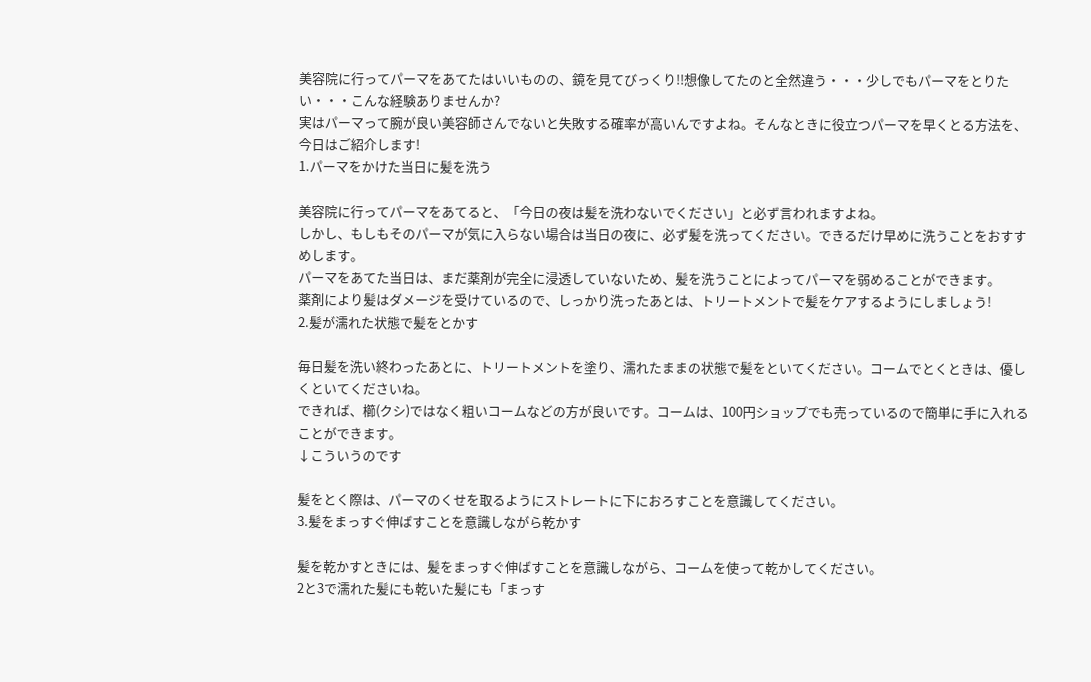美容院に行ってパーマをあてたはいいものの、鏡を見てびっくり!!想像してたのと全然違う・・・少しでもパーマをとりたい・・・こんな経験ありませんか?
実はパーマって腕が良い美容師さんでないと失敗する確率が高いんですよね。そんなときに役立つパーマを早くとる方法を、今日はご紹介します!
1.パーマをかけた当日に髪を洗う

美容院に行ってパーマをあてると、「今日の夜は髪を洗わないでください」と必ず言われますよね。
しかし、もしもそのパーマが気に入らない場合は当日の夜に、必ず髪を洗ってください。できるだけ早めに洗うことをおすすめします。
パーマをあてた当日は、まだ薬剤が完全に浸透していないため、髪を洗うことによってパーマを弱めることができます。
薬剤により髪はダメージを受けているので、しっかり洗ったあとは、トリートメントで髪をケアするようにしましょう!
2.髪が濡れた状態で髪をとかす

毎日髪を洗い終わったあとに、トリートメントを塗り、濡れたままの状態で髪をといてください。コームでとくときは、優しくといてくださいね。
できれば、櫛(クシ)ではなく粗いコームなどの方が良いです。コームは、100円ショップでも売っているので簡単に手に入れることができます。
↓こういうのです

髪をとく際は、パーマのくせを取るようにストレートに下におろすことを意識してください。
3.髪をまっすぐ伸ばすことを意識しながら乾かす

髪を乾かすときには、髪をまっすぐ伸ばすことを意識しながら、コームを使って乾かしてください。
2と3で濡れた髪にも乾いた髪にも「まっす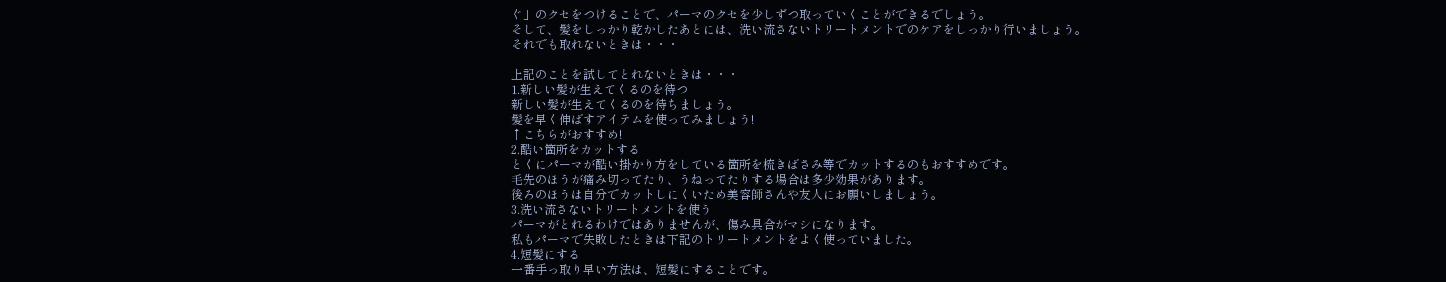ぐ」のクセをつけることで、パーマのクセを少しずつ取っていくことができるでしょう。
そして、髪をしっかり乾かしたあとには、洗い流さないトリートメントでのケアをしっかり行いましょう。
それでも取れないときは・・・

上記のことを試してとれないときは・・・
1.新しい髪が生えてくるのを待つ
新しい髪が生えてくるのを待ちましょう。
髪を早く伸ばすアイテムを使ってみましょう!
↑こちらがおすすめ!
2.酷い箇所をカットする
とくにパーマが酷い掛かり方をしている箇所を梳きばさみ等でカットするのもおすすめです。
毛先のほうが痛み切ってたり、うねってたりする場合は多少効果があります。
後ろのほうは自分でカットしにくいため美容師さんや友人にお願いしましょう。
3.洗い流さないトリートメントを使う
パーマがとれるわけではありませんが、傷み具合がマシになります。
私もパーマで失敗したときは下記のトリートメントをよく使っていました。
4.短髪にする
一番手っ取り早い方法は、短髪にすることです。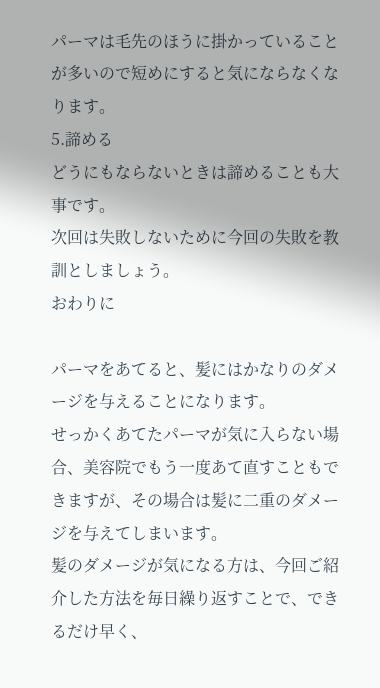パーマは毛先のほうに掛かっていることが多いので短めにすると気にならなくなります。
5.諦める
どうにもならないときは諦めることも大事です。
次回は失敗しないために今回の失敗を教訓としましょう。
おわりに

パーマをあてると、髪にはかなりのダメージを与えることになります。
せっかくあてたパーマが気に入らない場合、美容院でもう一度あて直すこともできますが、その場合は髪に二重のダメージを与えてしまいます。
髪のダメージが気になる方は、今回ご紹介した方法を毎日繰り返すことで、できるだけ早く、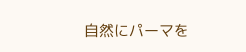自然にパーマを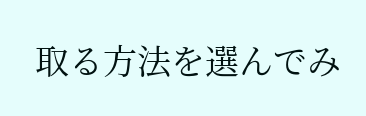取る方法を選んでみ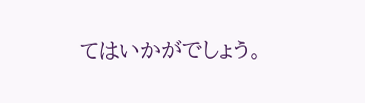てはいかがでしょう。